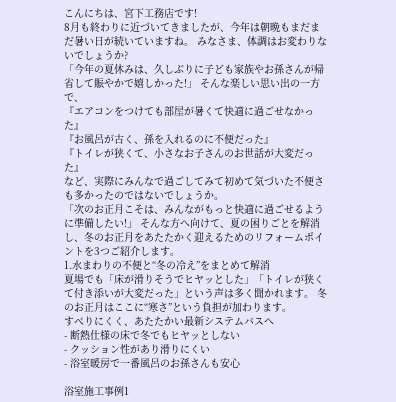こんにちは、宮下工務店です!
8月も終わりに近づいてきましたが、今年は朝晩もまだまだ暑い日が続いていますね。 みなさま、体調はお変わりないでしょうか?
「今年の夏休みは、久しぶりに子ども家族やお孫さんが帰省して賑やかで嬉しかった!」 そんな楽しい思い出の一方で、
『エアコンをつけても部屋が暑くて快適に過ごせなかった』
『お風呂が古く、孫を入れるのに不便だった』
『トイレが狭くて、小さなお子さんのお世話が大変だった』
など、実際にみんなで過ごしてみて初めて気づいた不便さも多かったのではないでしょうか。
「次のお正月こそは、みんながもっと快適に過ごせるように準備したい!」 そんな方へ向けて、夏の困りごとを解消し、冬のお正月をあたたかく迎えるためのリフォームポイントを3つご紹介します。
1.水まわりの不便と“冬の冷え”をまとめて解消
夏場でも「床が滑りそうでヒヤッとした」「トイレが狭くて付き添いが大変だった」という声は多く聞かれます。 冬のお正月はここに“寒さ”という負担が加わります。
すべりにくく、あたたかい最新システムバスへ
- 断熱仕様の床で冬でもヒヤッとしない
- クッション性があり滑りにくい
- 浴室暖房で一番風呂のお孫さんも安心

浴室施工事例1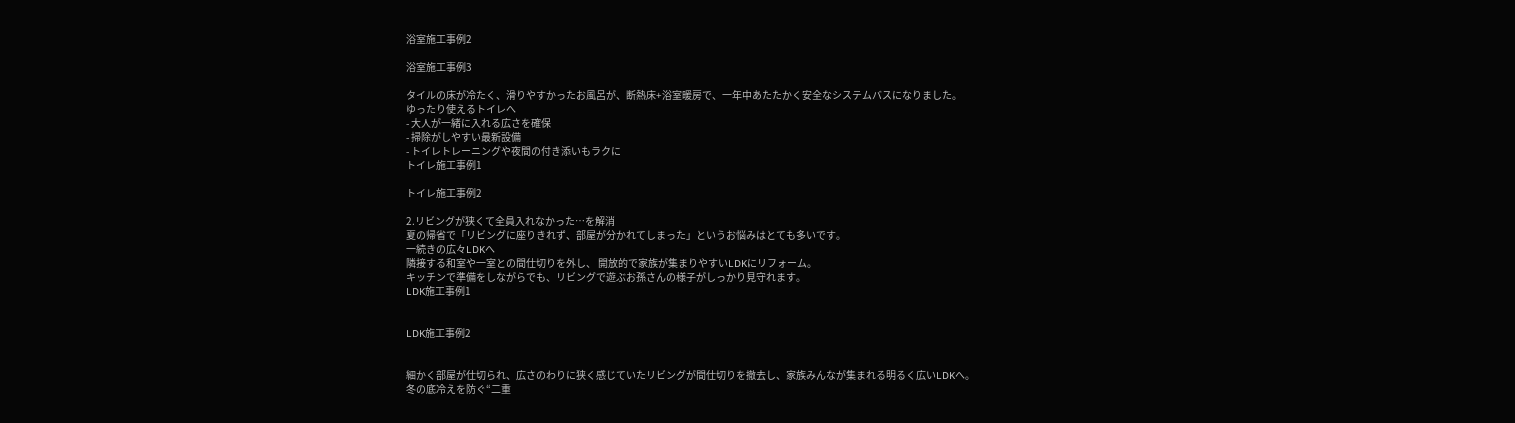浴室施工事例2

浴室施工事例3

タイルの床が冷たく、滑りやすかったお風呂が、断熱床+浴室暖房で、一年中あたたかく安全なシステムバスになりました。
ゆったり使えるトイレへ
- 大人が一緒に入れる広さを確保
- 掃除がしやすい最新設備
- トイレトレーニングや夜間の付き添いもラクに
トイレ施工事例1

トイレ施工事例2

2.リビングが狭くて全員入れなかった…を解消
夏の帰省で「リビングに座りきれず、部屋が分かれてしまった」というお悩みはとても多いです。
一続きの広々LDKへ
隣接する和室や一室との間仕切りを外し、 開放的で家族が集まりやすいLDKにリフォーム。
キッチンで準備をしながらでも、リビングで遊ぶお孫さんの様子がしっかり見守れます。
LDK施工事例1


LDK施工事例2


細かく部屋が仕切られ、広さのわりに狭く感じていたリビングが間仕切りを撤去し、家族みんなが集まれる明るく広いLDKへ。
冬の底冷えを防ぐ“二重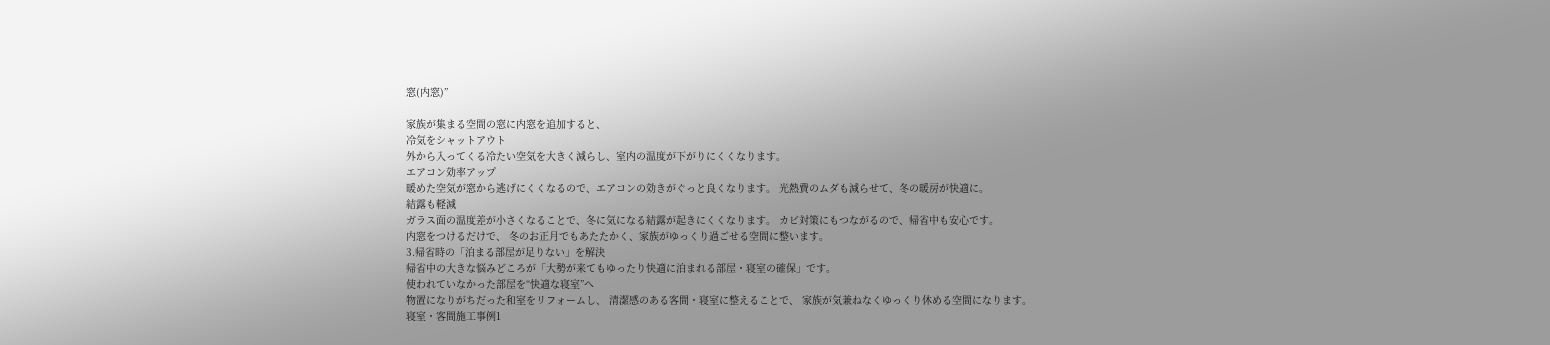窓(内窓)”

家族が集まる空間の窓に内窓を追加すると、
冷気をシャットアウト
外から入ってくる冷たい空気を大きく減らし、室内の温度が下がりにくくなります。
エアコン効率アップ
暖めた空気が窓から逃げにくくなるので、エアコンの効きがぐっと良くなります。 光熱費のムダも減らせて、冬の暖房が快適に。
結露も軽減
ガラス面の温度差が小さくなることで、冬に気になる結露が起きにくくなります。 カビ対策にもつながるので、帰省中も安心です。
内窓をつけるだけで、 冬のお正月でもあたたかく、家族がゆっくり過ごせる空間に整います。
3.帰省時の「泊まる部屋が足りない」を解決
帰省中の大きな悩みどころが「大勢が来てもゆったり快適に泊まれる部屋・寝室の確保」です。
使われていなかった部屋を“快適な寝室”へ
物置になりがちだった和室をリフォームし、 清潔感のある客間・寝室に整えることで、 家族が気兼ねなくゆっくり休める空間になります。
寝室・客間施工事例1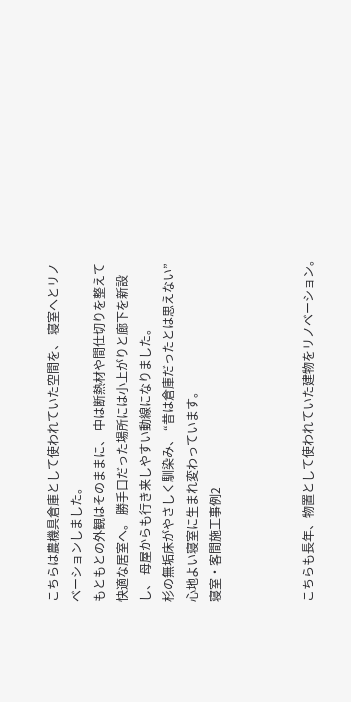こちらは農機具倉庫として使われていた空間を、 寝室へとリノベーションしました。
もともとの外観はそのままに、 中は断熱材や間仕切りを整えて快適な居室へ。 勝手口だった場所には小上がりと廊下を新設し、 母屋からも行き来しやすい動線になりました。
杉の無垢床がやさしく馴染み、 “昔は倉庫だったとは思えない”心地よい寝室に生まれ変わっています。
寝室・客間施工事例2



こちらも長年、物置として使われていた建物をリノベーション。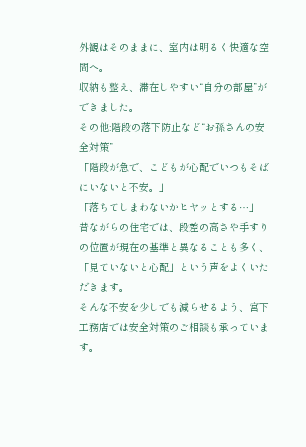外観はそのままに、室内は明るく快適な空間へ。
収納も整え、滞在しやすい“自分の部屋”ができました。
その他:階段の落下防止など“お孫さんの安全対策”
「階段が急で、こどもが心配でいつもそばにいないと不安。」
「落ちてしまわないかヒヤッとする…」
昔ながらの住宅では、段差の高さや手すりの位置が現在の基準と異なることも多く、
「見ていないと心配」という声をよくいただきます。
そんな不安を少しでも減らせるよう、宮下工務店では安全対策のご相談も承っています。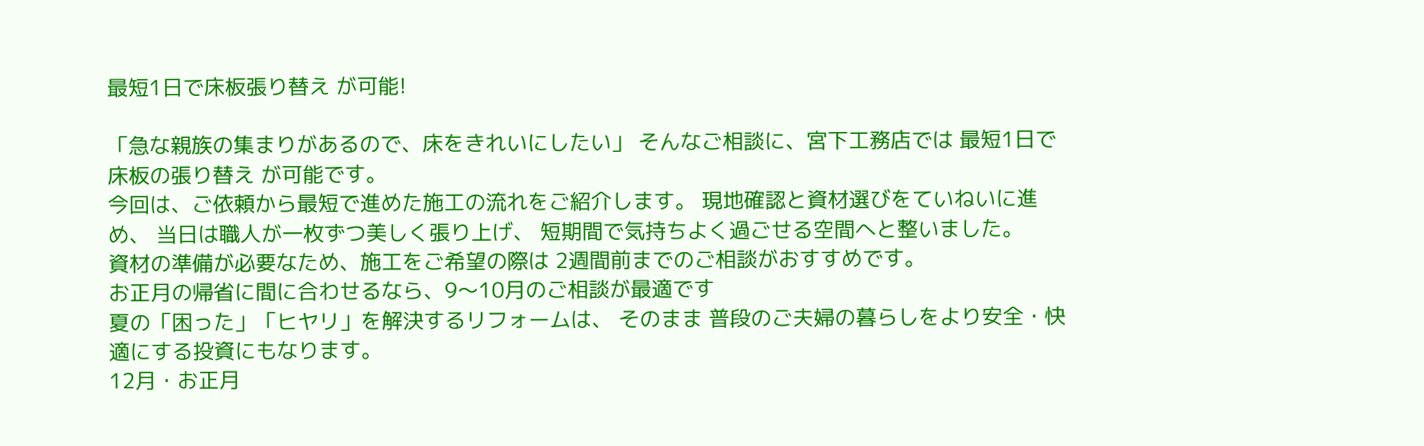最短1日で床板張り替え が可能!

「急な親族の集まりがあるので、床をきれいにしたい」 そんなご相談に、宮下工務店では 最短1日で床板の張り替え が可能です。
今回は、ご依頼から最短で進めた施工の流れをご紹介します。 現地確認と資材選びをていねいに進め、 当日は職人が一枚ずつ美しく張り上げ、 短期間で気持ちよく過ごせる空間へと整いました。
資材の準備が必要なため、施工をご希望の際は 2週間前までのご相談がおすすめです。
お正月の帰省に間に合わせるなら、9〜10月のご相談が最適です
夏の「困った」「ヒヤリ」を解決するリフォームは、 そのまま 普段のご夫婦の暮らしをより安全・快適にする投資にもなります。
12月・お正月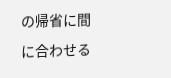の帰省に間に合わせる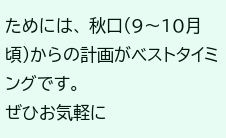ためには、 秋口(9〜10月頃)からの計画がベストタイミングです。
ぜひお気軽に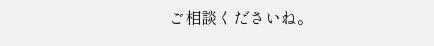ご相談くださいね。